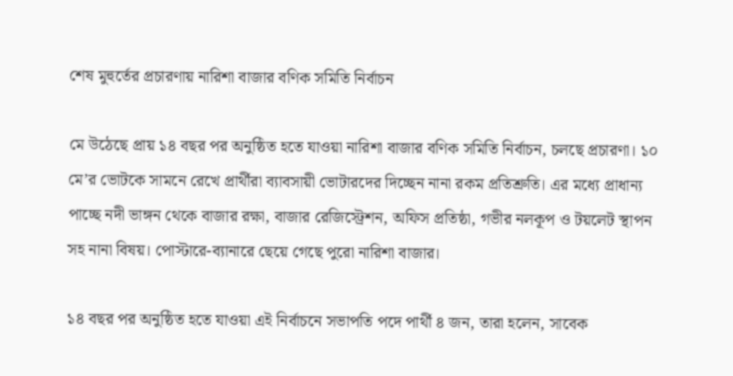শেষ মুহুর্তের প্রচারণায় নারিশা বাজার বণিক সমিতি নির্বাচন

মে উঠেছে প্রায় ১৪ বছর পর অনুষ্ঠিত হতে যাওয়া নারিশা বাজার বণিক সমিতি নির্বাচন, চলছে প্রচারণা। ১০ মে’র ভোটকে সামনে রেখে প্রার্থীরা ব্যাবসায়ী ভোটারদের দিচ্ছেন নানা রকম প্রতিশ্রুতি। এর মধ্যে প্রাধান্য পাচ্ছে নদী ভাঙ্গন থেকে বাজার রক্ষা, বাজার রেজিস্ট্রেশন, অফিস প্রতিষ্ঠা, গভীর নলকূপ ও টয়লেট স্থাপন সহ নানা বিষয়। পোস্টারে-ব্যানারে ছেয়ে গেছে পুরো নারিশা বাজার।

১৪ বছর পর অনুষ্ঠিত হতে যাওয়া এই নির্বাচনে সভাপতি পদে পার্থী ৪ জন, তারা হলেন, সাবেক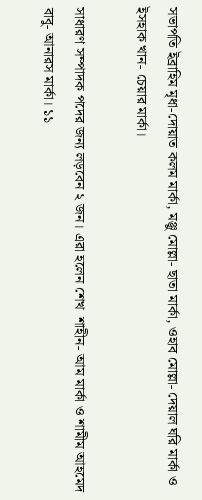সভাপতি ইব্রাহিম মৃধা-দোয়াত কলম মার্কা, মঞ্জু মোল্লা- ছাতা মার্কা, ওহাব মোল্লা- দেয়াল ঘরি মার্কা ও ইসহাক খান- চেয়ার মার্কা।

সাধারণ সম্পাদক পদের জন্য লড়বেন ২ জন। এরা হলেন শেখ  শাহীন- আম মার্কা ও শামীম আহমেদ বাবু- আনারস মার্কা। ১১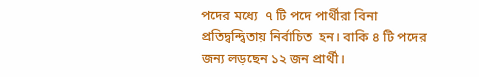পদের মধ্যে  ৭ টি পদে পার্থীরা বিনা প্রতিদ্বন্দ্বিতায় নির্বাচিত  হন। বাকি ৪ টি পদের জন্য লড়ছেন ১২ জন প্রার্থী।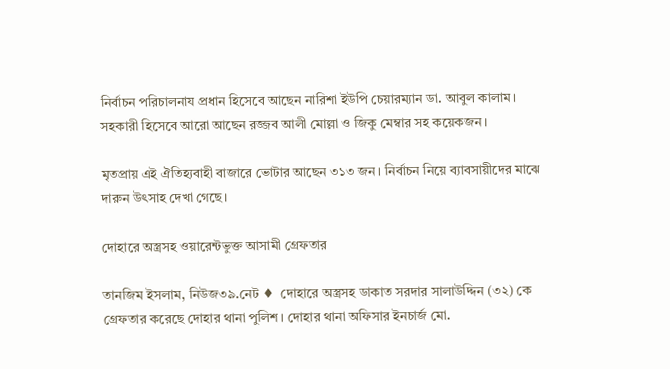নির্বাচন পরিচালনায প্রধান হিসেবে আছেন নারিশা ইউপি চেয়ারম্যান ডা. আবুল কালাম। সহকারী হিসেবে আরো আছেন রজ্জব আলী মোল্লা ও জিকু মেম্বার সহ কয়েকজন।

মৃতপ্রায় এই ঐতিহ্যবাহী বাজারে ভোটার আছেন ৩১৩ জন। নির্বাচন নিয়ে ব্যাবসায়ীদের মাঝে দারুন উৎসাহ দেখা গেছে।

দোহারে অস্ত্রসহ ওয়ারেন্টভুক্ত আসামী গ্রেফতার

তানজিম ইসলাম, নিউজ৩৯.নেট ♦  দোহারে অস্ত্রসহ ডাকাত সরদার সালাউদ্দিন (৩২) কে গ্রেফতার করেছে দোহার থানা পুলিশ। দোহার থানা অফিসার ইনচার্জ মো.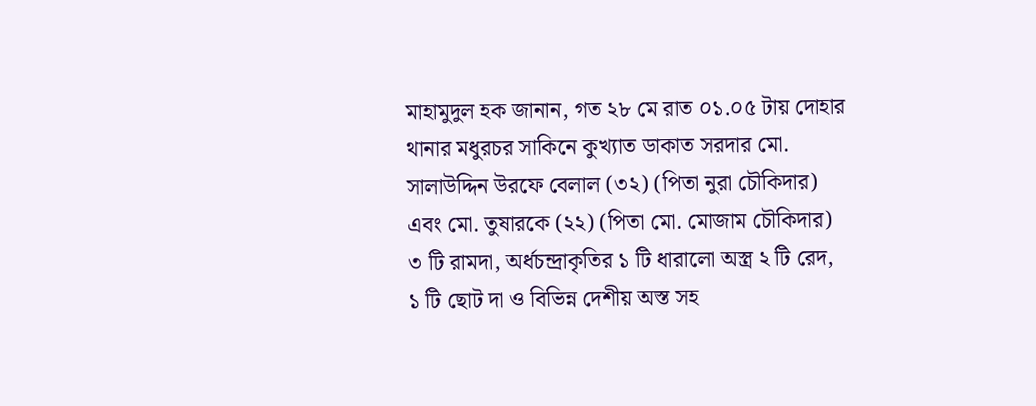মাহামুদুল হক জানান, গত ২৮ মে রাত ০১.০৫ টায় দোহার থানার মধুরচর সাকিনে কুখ্যাত ডাকাত সরদার মো. সালাউদ্দিন উরফে বেলাল (৩২) (পিতা নুরা চৌকিদার) এবং মো. তুষারকে (২২) (পিতা মো. মোজাম চৌকিদার) ৩ টি রামদা, অর্ধচন্দ্রাকৃতির ১ টি ধারালো অস্ত্র ২ টি রেদ, ১ টি ছোট দা ও বিভিন্ন দেশীয় অস্ত সহ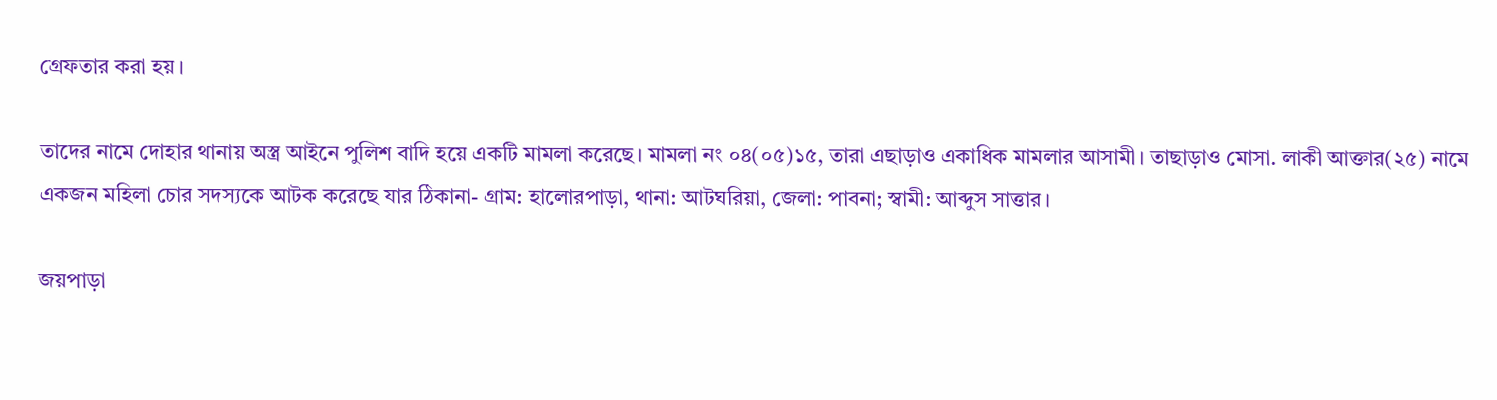গ্রেফতার করা হয়।

তাদের নামে দোহার থানায় অস্ত্র আ‌ইনে পুলিশ বাদি হয়ে একটি মামলা করেছে। মামলা নং ০৪(০৫)১৫, তারা এছাড়াও একাধিক মামলার আসামী। তাছাড়াও মোসা. লাকী আক্তার(২৫) নামে একজন মহিলা চোর সদস্যকে আটক করেছে যার ঠিকানা- গ্রাম: হালোরপাড়া, থানা: আটঘরিয়া, জেলা: পাবনা; স্বামী: আব্দুস সাত্তার।

জয়পাড়া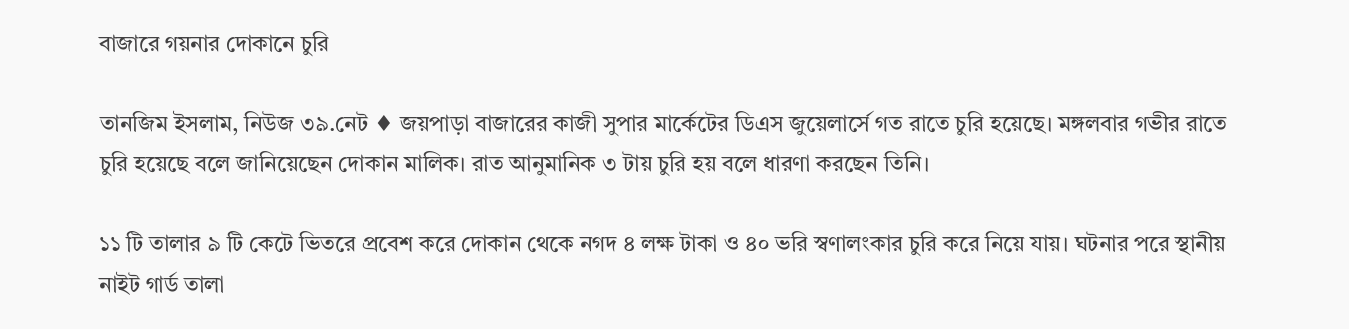বাজারে গয়নার দোকানে চুরি

তানজিম ইসলাম, নিউজ ৩৯.নেট ♦ জয়পাড়া বাজারের কাজী সুপার মার্কেটের ডিএস জুয়েলার্সে গত রাতে চুরি হয়েছে। মঙ্গলবার গভীর রাতে চুরি হয়েছে বলে জানিয়েছেন দোকান মালিক। রাত আনুমানিক ৩ টায় চুরি হয় বলে ধারণা করছেন তিনি।

১১ টি তালার ৯ টি কেটে ভিতরে প্রবেশ করে দোকান থেকে নগদ ৪ লক্ষ টাকা ও ৪০ ভরি স্বণালংকার চুরি করে নিয়ে যায়। ঘটনার পরে স্থানীয় নাইট গার্ড তালা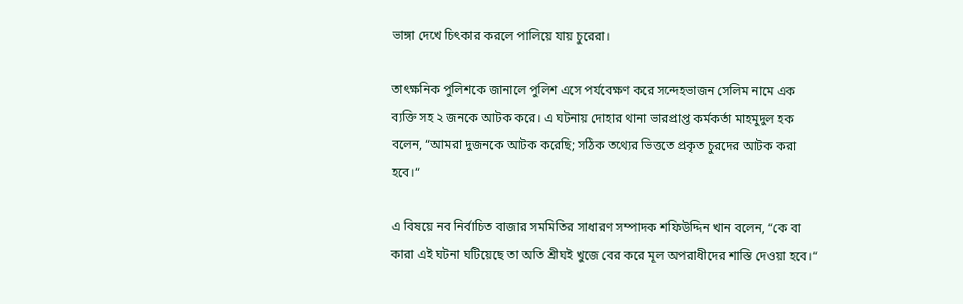ভাঙ্গা দেখে চিৎকার করলে পালিয়ে যায় চুরেরা।

তাৎক্ষনিক পুলিশকে জানালে পুলিশ এসে পর্যবেক্ষণ করে সন্দেহভাজন সেলিম নামে এক ব্যক্তি সহ ২ জনকে আটক করে। এ ঘটনায় দোহার থানা ভারপ্রাপ্ত কর্মকর্তা মাহমুদুল হক বলেন, “আমরা দুজনকে আটক করেছি; সঠিক তথ্যের ভিত্ততে প্রকৃত চুরদের আটক করা হবে।“

এ বিষয়ে নব নির্বাচিত বাজার সমমিতির সাধারণ সম্পাদক শফিউদ্দিন খান বলেন, “কে বা কারা এই ঘটনা ঘটিয়েছে তা অতি শ্রীঘই খুজে বের করে মূল অপরাধীদের শাস্তি দেওয়া হবে।“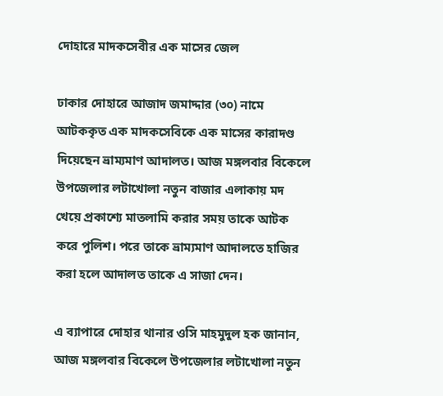দোহারে মাদকসেবীর এক মাসের জেল

ঢাকার দোহারে আজাদ জমাদ্দার (৩০) নামে আটককৃত এক মাদকসেবিকে এক মাসের কারাদণ্ড দিয়েছেন ভ্রাম্যমাণ আদালত। আজ মঙ্গলবার বিকেলে উপজেলার লটাখোলা নতুন বাজার এলাকায় মদ খেয়ে প্রকাশ্যে মাতলামি করার সময় তাকে আটক করে পুলিশ। পরে তাকে ভ্রাম্যমাণ আদালতে হাজির করা হলে আদালত তাকে এ সাজা দেন।

এ ব্যাপারে দোহার থানার ওসি মাহমুদুল হক জানান, আজ মঙ্গলবার বিকেলে উপজেলার লটাখোলা নতুন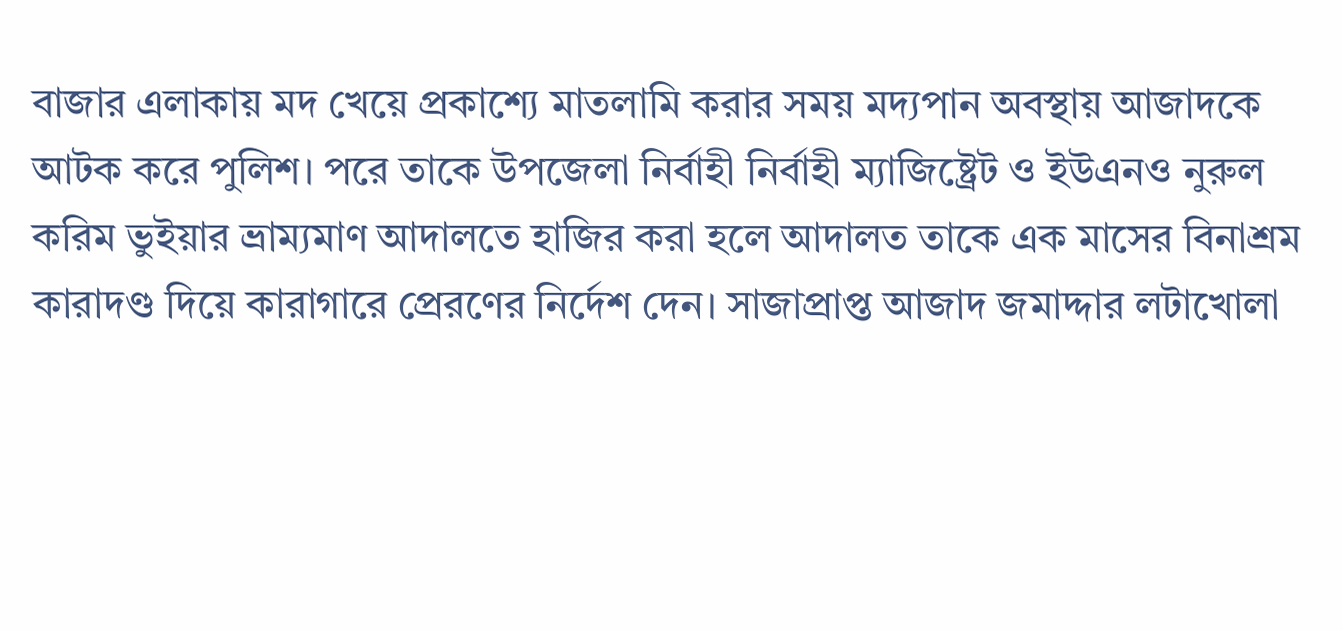বাজার এলাকায় মদ খেয়ে প্রকাশ্যে মাতলামি করার সময় মদ্যপান অবস্থায় আজাদকে আটক করে পুলিশ। পরে তাকে উপজেলা নির্বাহী নির্বাহী ম্যাজিষ্ট্রেট ও ইউএনও নুরুল করিম ভুইয়ার ভ্রাম্যমাণ আদালতে হাজির করা হলে আদালত তাকে এক মাসের বিনাশ্রম কারাদণ্ড দিয়ে কারাগারে প্রেরণের নির্দেশ দেন। সাজাপ্রাপ্ত আজাদ জমাদ্দার লটাখোলা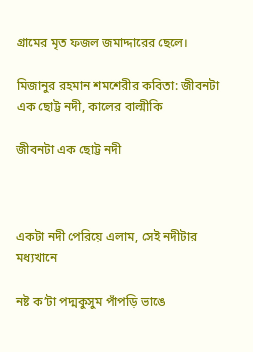গ্রামের মৃত ফজল জমাদ্দারের ছেলে।

মিজানুর রহমান শমশেরীর কবিতা: জীবনটা এক ছোট্ট নদী, কালের বাল্মীকি

জীবনটা এক ছোট্ট নদী



একটা নদী পেরিয়ে এলাম, সেই নদীটার মধ্যখানে

নষ্ট ক’টা পদ্মকুসুম পাঁপড়ি ভাঙে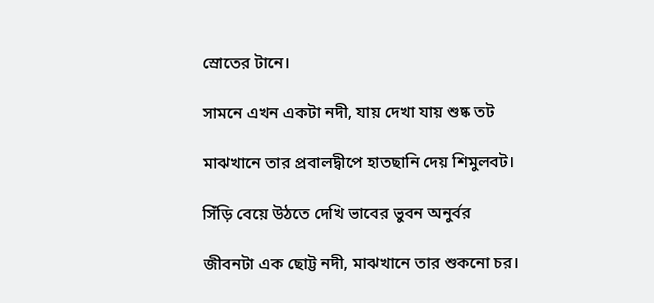স্রোতের টানে।

সামনে এখন একটা নদী, যায় দেখা যায় শুষ্ক তট

মাঝখানে তার প্রবালদ্বীপে হাতছানি দেয় শিমুলবট।

সিঁড়ি বেয়ে উঠতে দেখি ভাবের ভুবন অনুর্বর

জীবনটা এক ছোট্ট নদী, মাঝখানে তার শুকনো চর।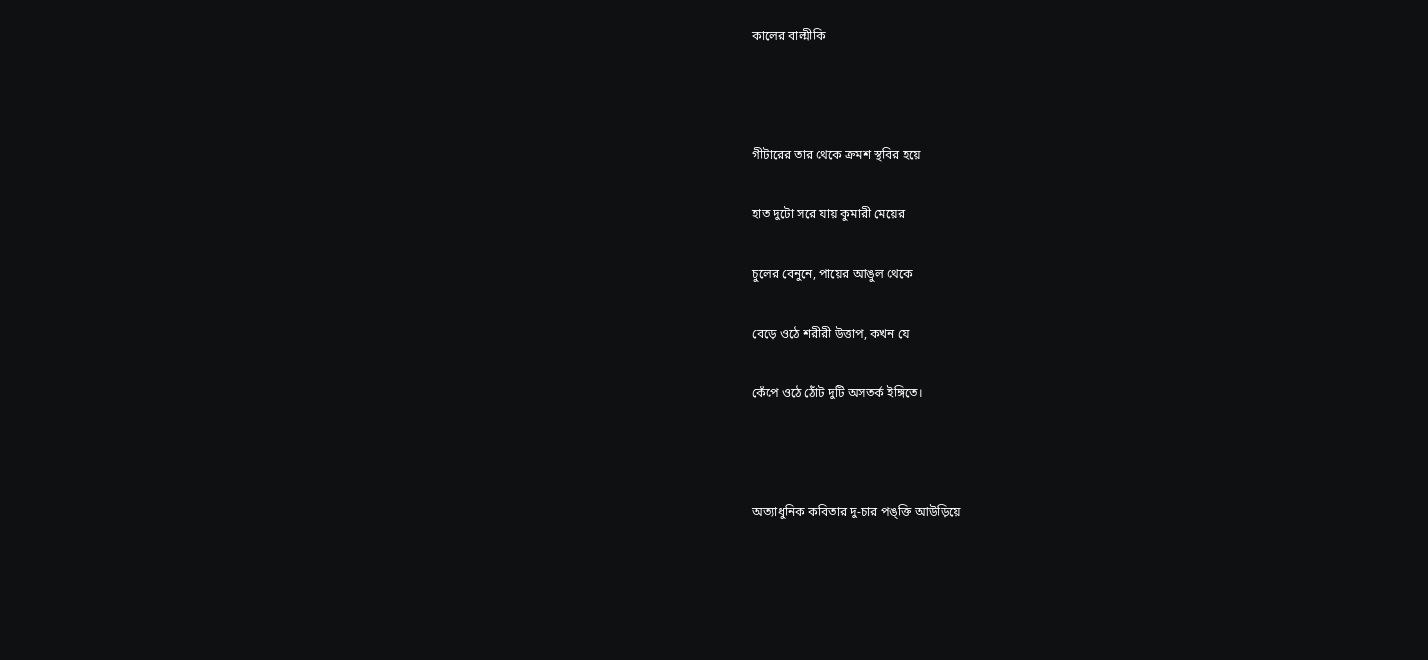কালের বাল্মীকি



গীটারের তার থেকে ক্রমশ স্থবির হয়ে

হাত দুটো সরে যায় কুমারী মেয়ের

চুলের বেনুনে, পায়ের আঙুল থেকে

বেড়ে ওঠে শরীরী উত্তাপ, কখন যে

কেঁপে ওঠে ঠোঁট দুটি অসতর্ক ইঙ্গিতে।



অত্যাধুনিক কবিতার দু-চার পঙ্ক্তি আউড়িয়ে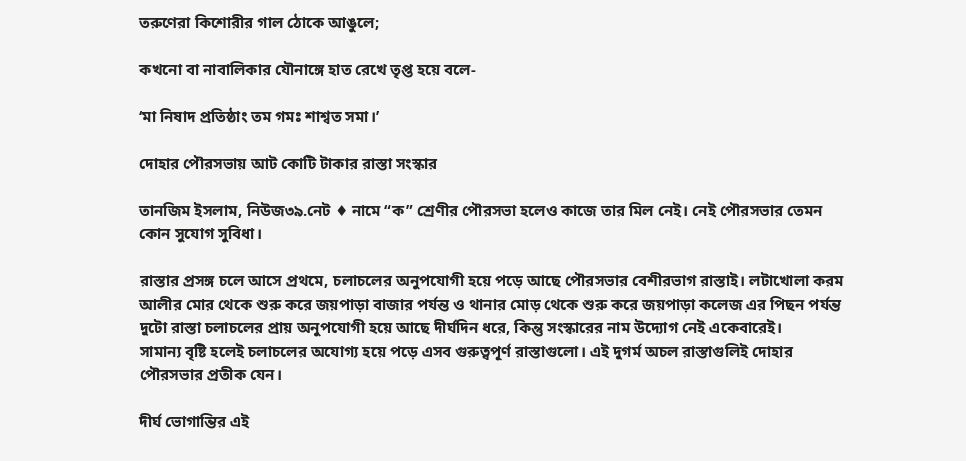তরুণেরা কিশোরীর গাল ঠোকে আঙুলে;

কখনো বা নাবালিকার যৌনাঙ্গে হাত রেখে তৃপ্ত হয়ে বলে-

‘মা নিষাদ প্রতিষ্ঠাং তম গমঃ শাশ্বত সমা।’

দোহার পৌরসভায় আট কোটি টাকার রাস্তা সংস্কার

তানজিম ইসলাম, নিউজ৩৯.নেট ♦ নামে “ক” শ্রেণীর পৌরসভা হলেও কাজে তার মিল নেই। নেই পৌরসভার তেমন কোন সুযোগ সুবিধা।

রাস্তার প্রসঙ্গ চলে আসে প্রথমে, চলাচলের অনুপযোগী হয়ে পড়ে আছে পৌরসভার বেশীরভাগ রাস্তাই। লটাখোলা করম আলীর মোর থেকে শুরু করে জয়পাড়া বাজার পর্যন্ত ও থানার মোড় থেকে শুরু করে জয়পাড়া কলেজ এর পিছন পর্যন্ত দুটো রাস্তা চলাচলের প্রায় অনুপযোগী হয়ে আছে দীর্ঘদিন ধরে, কিন্তু সংস্কারের নাম উদ্যোগ নেই একেবারেই।
সামান্য বৃষ্টি হলেই চলাচলের অযোগ্য হয়ে পড়ে এসব গুরুত্বপূর্ণ রাস্তাগুলো। এই দুগর্ম অচল রাস্তাগুলিই দোহার পৌরসভার প্রতীক যেন।

দীর্ঘ ভোগান্তির এই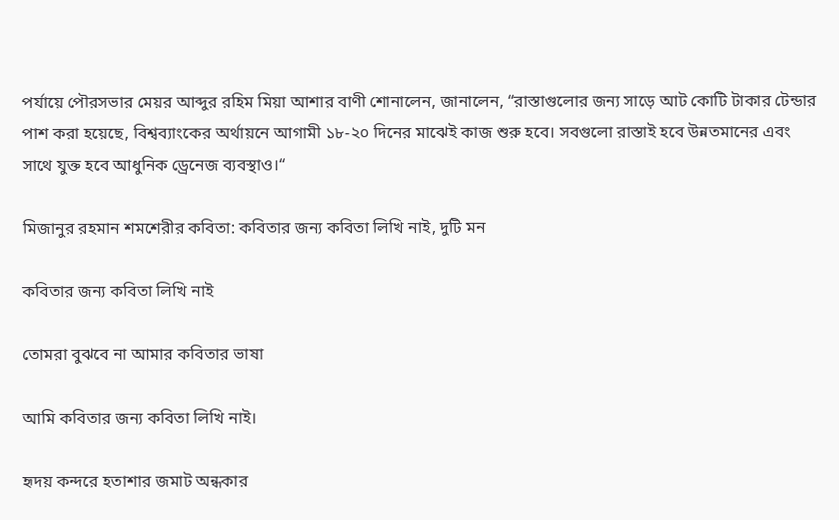পর্যায়ে পৌরসভার মেয়র আব্দুর রহিম মিয়া আশার বাণী শোনালেন, জানালেন, “রাস্তাগুলোর জন্য সাড়ে আট কোটি টাকার টেন্ডার পাশ করা হয়েছে, বিশ্বব্যাংকের অর্থায়নে আগামী ১৮-২০ দিনের মাঝেই কাজ শুরু হবে। সবগুলো রাস্তাই হবে উন্নতমানের এবং সাথে যুক্ত হবে আধুনিক ড্রেনেজ ব্যবস্থাও।“

মিজানুর রহমান শমশেরীর কবিতা: কবিতার জন্য কবিতা লিখি নাই, দুটি মন

কবিতার জন্য কবিতা লিখি নাই

তোমরা বুঝবে না আমার কবিতার ভাষা

আমি কবিতার জন্য কবিতা লিখি নাই।

হৃদয় কন্দরে হতাশার জমাট অন্ধকার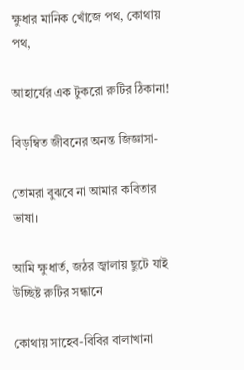ক্ষুধার মানিক খোঁজে পথ, কোথায় পথ,

আহার্যের এক টুকরো রুটির ঠিকানা!

বিড়ম্বিত জীবনের অনন্ত জিজ্ঞাসা-

তোমরা বুঝবে না আমার কবিতার ভাষা।

আমি ক্ষুধার্ত, জঠর জ্বালায় ছুটে যাই উচ্ছিষ্ট রুটির সন্ধানে

কোথায় সাহেব-বিবির বালাখানা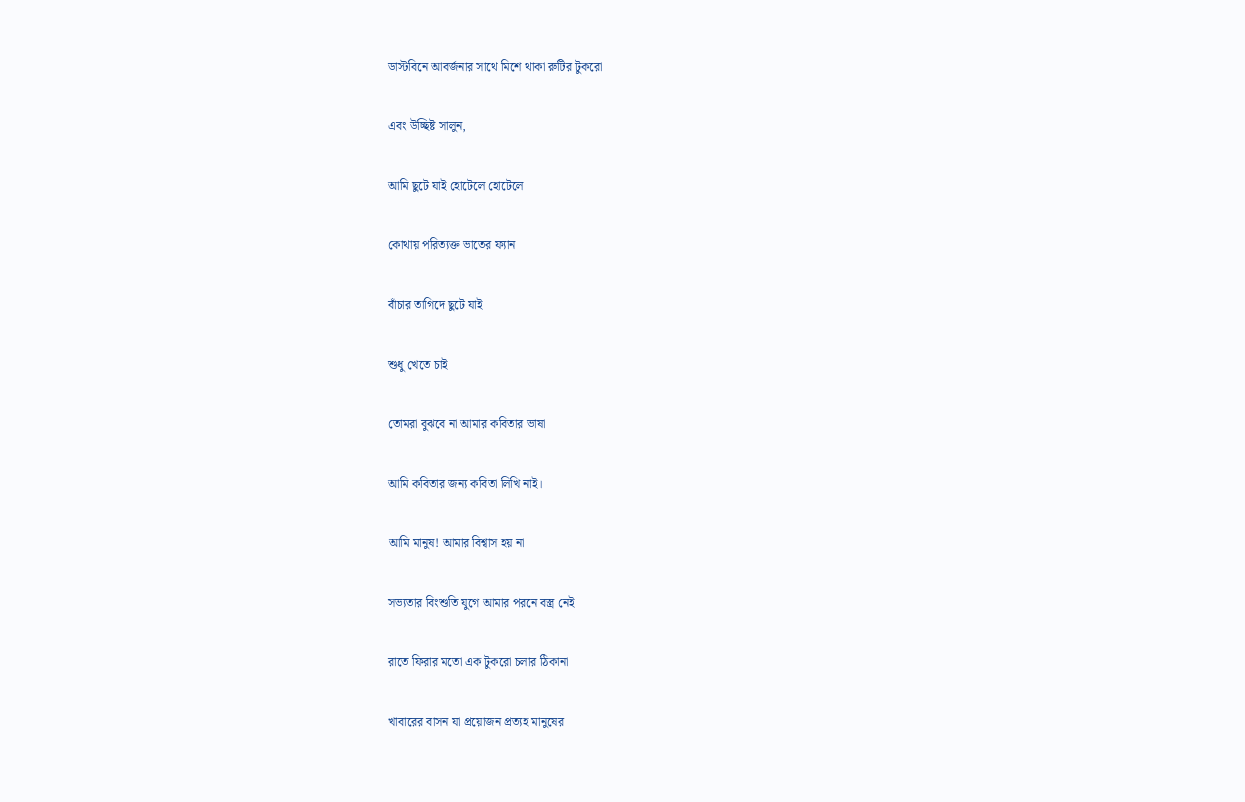ডাস্টবিনে আবর্জনার সাথে মিশে থাকা রুটির টুকরো

এবং উচ্ছিষ্ট সালুন,

আমি ছুটে যাই হোটেলে হোটেলে

কোথায় পরিত্যক্ত ভাতের ফ্যান

বাঁচার তাগিদে ছুটে যাই

শুধু খেতে চাই

তোমরা বুঝবে না আমার কবিতার ভাষা

আমি কবিতার জন্য কবিতা লিখি নাই।

আমি মানুষ! আমার বিশ্বাস হয় না

সভ্যতার বিংশুতি যুগে আমার পরনে বস্ত্র নেই

রাতে ফিরার মতো এক টুকরো চলার ঠিকানা

খাবারের বাসন যা প্রয়োজন প্রত্যহ মানুষের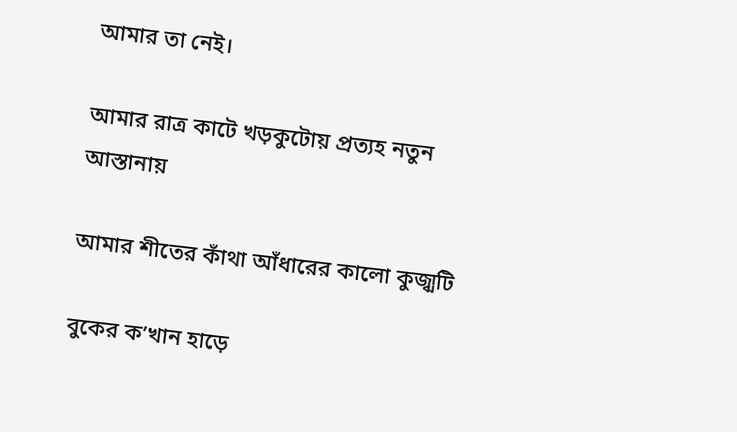আমার তা নেই।

আমার রাত্র কাটে খড়কুটোয় প্রত্যহ নতুন আস্তানায়

আমার শীতের কাঁথা আঁধারের কালো কুজ্ঝটি

বুকের ক’খান হাড়ে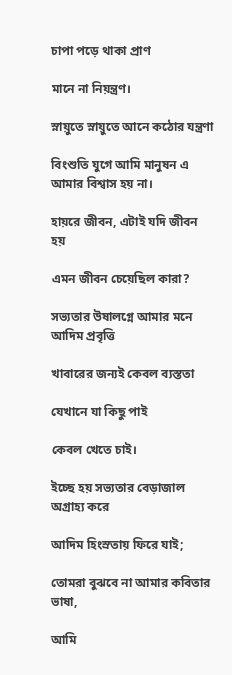চাপা পড়ে থাকা প্রাণ

মানে না নিয়ন্ত্রণ।

স্নায়ুতে স্নায়ুতে আনে কঠোর যন্ত্রণা

বিংশুতি যুগে আমি মানুষন এ আমার বিশ্বাস হয় না।

হায়রে জীবন, এটাই যদি জীবন হয়

এমন জীবন চেয়েছিল কারা?

সভ্যতার উষালগ্নে আমার মনে আদিম প্রবৃত্তি

খাবারের জন্যই কেবল ব্যস্ততা

যেখানে যা কিছু পাই

কেবল খেতে চাই।

ইচ্ছে হয় সভ্যতার বেড়াজাল অগ্রাহ্য করে

আদিম হিংস্রতায় ফিরে যাই;

তোমরা বুঝবে না আমার কবিতার ভাষা,

আমি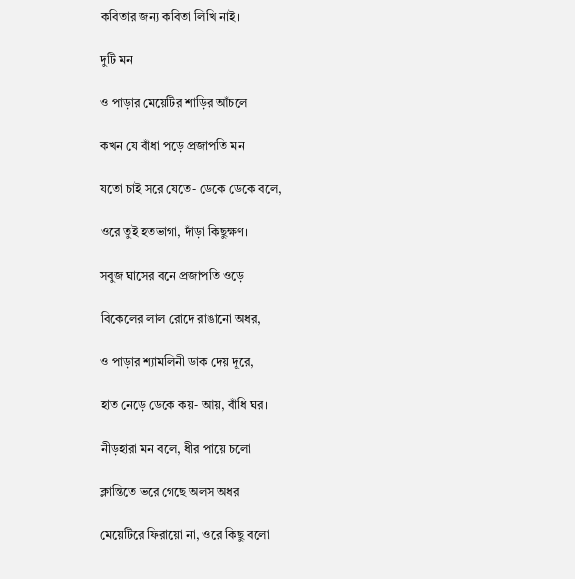কবিতার জন্য কবিতা লিখি নাই।

দুটি মন

ও পাড়ার মেয়েটির শাড়ির আঁচলে

কখন যে বাঁধা পড়ে প্রজাপতি মন

যতো চাই সরে যেতে- ডেকে ডেকে বলে,

ওরে তুই হতভাগা, দাঁড়া কিছুক্ষণ।

সবুজ ঘাসের বনে প্রজাপতি ওড়ে

বিকেলের লাল রোদে রাঙানো অধর,

ও পাড়ার শ্যামলিনী ডাক দেয় দূরে,

হাত নেড়ে ডেকে কয়- আয়, বাঁধি ঘর।

নীড়হারা মন বলে, ধীর পায়ে চলো

ক্লান্তিতে ভরে গেছে অলস অধর

মেয়েটিরে ফিরায়ো না, ওরে কিছু বলো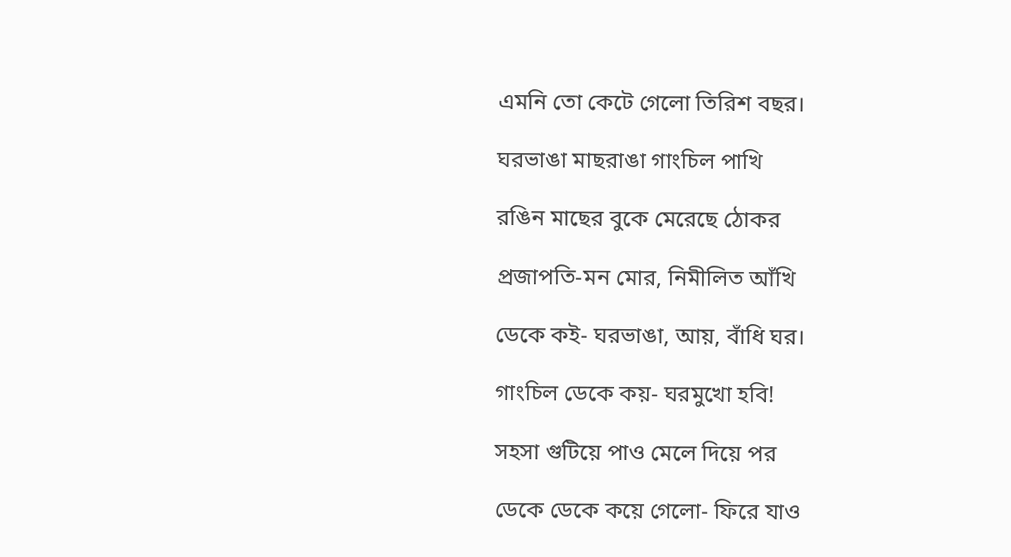এমনি তো কেটে গেলো তিরিশ বছর।

ঘরভাঙা মাছরাঙা গাংচিল পাখি

রঙিন মাছের বুকে মেরেছে ঠোকর

প্রজাপতি-মন মোর, নিমীলিত আঁখি

ডেকে কই- ঘরভাঙা, আয়, বাঁধি ঘর।

গাংচিল ডেকে কয়- ঘরমুখো হবি!

সহসা গুটিয়ে পাও মেলে দিয়ে পর

ডেকে ডেকে কয়ে গেলো- ফিরে যাও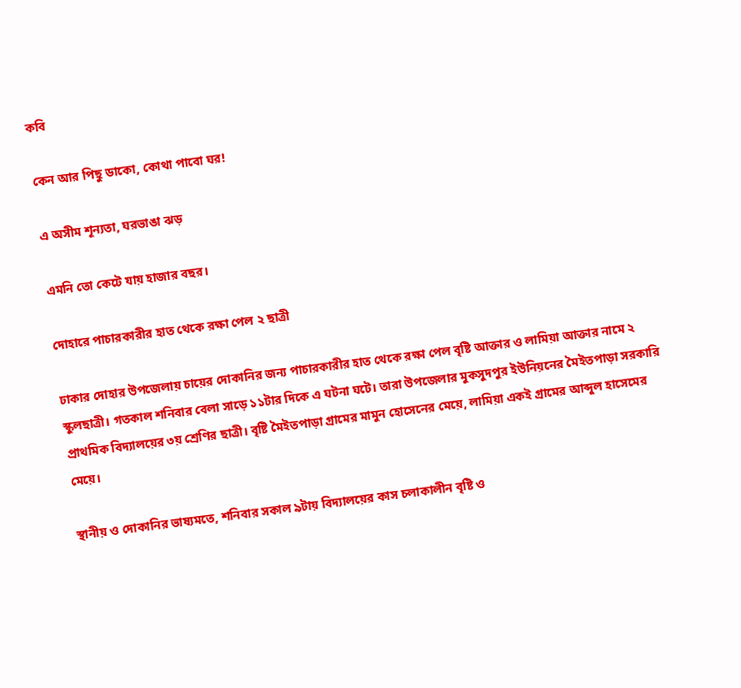কবি

কেন আর পিছু ডাকো, কোথা পাবো ঘর!

এ অসীম শূন্যতা, ঘরভাঙা ঝড়

এমনি তো কেটে যায় হাজার বছর।

দোহারে পাচারকারীর হাত থেকে রক্ষা পেল ২ ছাত্রী

ঢাকার দোহার উপজেলায় চায়ের দোকানির জন্য পাচারকারীর হাত থেকে রক্ষা পেল বৃষ্টি আক্তার ও লামিয়া আক্তার নামে ২ স্কুলছাত্রী। গতকাল শনিবার বেলা সাড়ে ১১টার দিকে এ ঘটনা ঘটে। তারা উপজেলার মুকসুদপুর ইউনিয়নের মৈইতপাড়া সরকারি প্রাথমিক বিদ্যালয়ের ৩য় শ্রেণির ছাত্রী। বৃষ্টি মৈইতপাড়া গ্রামের মামুন হোসেনের মেয়ে, লামিয়া একই গ্রামের আব্দুল হাসেমের মেয়ে।

স্থানীয় ও দোকানির ভাষ্যমতে, শনিবার সকাল ৯টায় বিদ্যালয়ের কাস চলাকালীন বৃষ্টি ও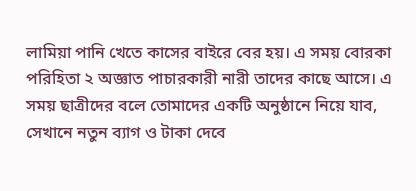লামিয়া পানি খেতে কাসের বাইরে বের হয়। এ সময় বোরকা পরিহিতা ২ অজ্ঞাত পাচারকারী নারী তাদের কাছে আসে। এ সময় ছাত্রীদের বলে তোমাদের একটি অনুষ্ঠানে নিয়ে যাব, সেখানে নতুন ব্যাগ ও টাকা দেবে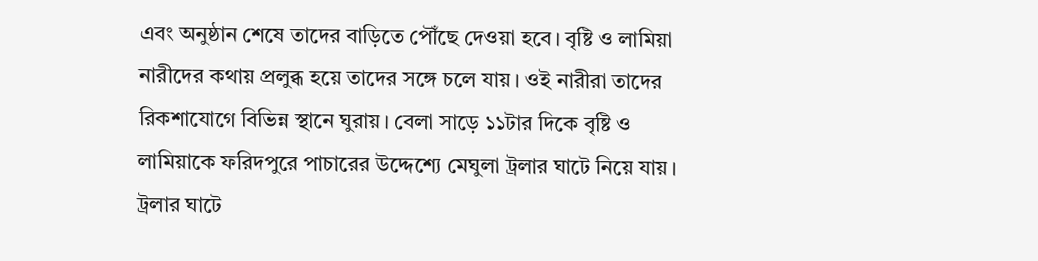এবং অনুষ্ঠান শেষে তাদের বাড়িতে পৌঁছে দেওয়া হবে। বৃষ্টি ও লামিয়া নারীদের কথায় প্রলুব্ধ হয়ে তাদের সঙ্গে চলে যায়। ওই নারীরা তাদের রিকশাযোগে বিভিন্ন স্থানে ঘুরায়। বেলা সাড়ে ১১টার দিকে বৃষ্টি ও লামিয়াকে ফরিদপুরে পাচারের উদ্দেশ্যে মেঘুলা ট্রলার ঘাটে নিয়ে যায়। ট্রলার ঘাটে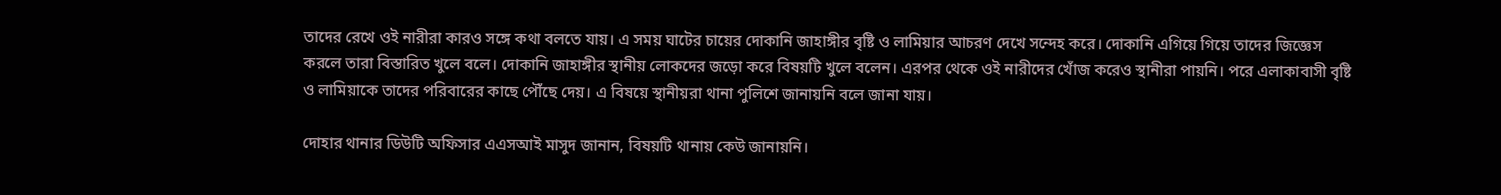তাদের রেখে ওই নারীরা কারও সঙ্গে কথা বলতে যায়। এ সময় ঘাটের চায়ের দোকানি জাহাঙ্গীর বৃষ্টি ও লামিয়ার আচরণ দেখে সন্দেহ করে। দোকানি এগিয়ে গিয়ে তাদের জিজ্ঞেস করলে তারা বিস্তারিত খুলে বলে। দোকানি জাহাঙ্গীর স্থানীয় লোকদের জড়ো করে বিষয়টি খুলে বলেন। এরপর থেকে ওই নারীদের খোঁজ করেও স্থানীরা পায়নি। পরে এলাকাবাসী বৃষ্টি ও লামিয়াকে তাদের পরিবারের কাছে পৌঁছে দেয়। এ বিষয়ে স্থানীয়রা থানা পুলিশে জানায়নি বলে জানা যায়।

দোহার থানার ডিউটি অফিসার এএসআই মাসুদ জানান, বিষয়টি থানায় কেউ জানায়নি।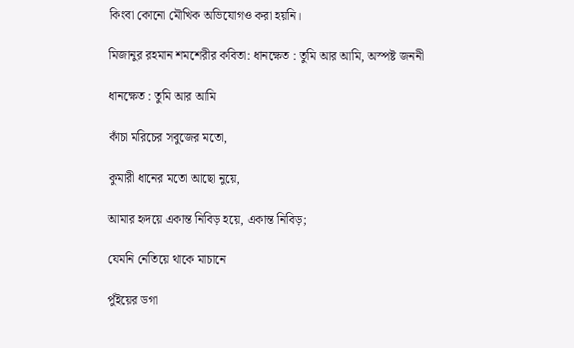কিংবা কোনো মৌখিক অভিযোগও করা হয়নি।

মিজানুর রহমান শমশেরীর কবিতা: ধানক্ষেত : তুমি আর আমি, অস্পষ্ট জননী

ধানক্ষেত : তুমি আর আমি

কাঁচা মরিচের সবুজের মতো,

কুমারী ধানের মতো আছো নুয়ে,

আমার হৃদয়ে একান্ত নিবিড় হয়ে, একান্ত নিবিড়;

যেমনি নেতিয়ে থাকে মাচানে

পুঁইয়ের ডগা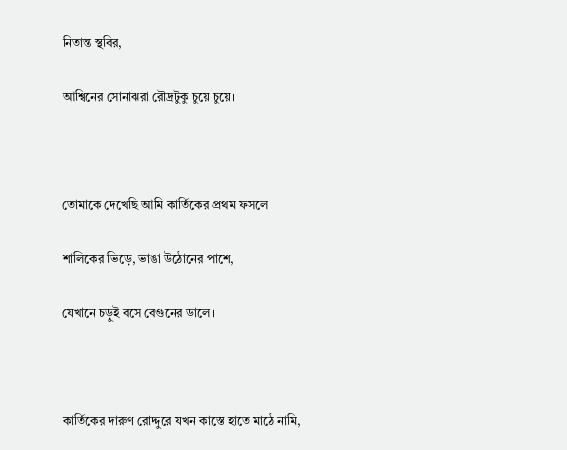নিতান্ত স্থবির,

আশ্বিনের সোনাঝরা রৌদ্রটুকু চুয়ে চুয়ে।



তোমাকে দেখেছি আমি কার্তিকের প্রথম ফসলে

শালিকের ভিড়ে, ভাঙা উঠোনের পাশে,

যেখানে চড়ুই বসে বেগুনের ডালে।



কার্তিকের দারুণ রোদ্দুরে যখন কাস্তে হাতে মাঠে নামি,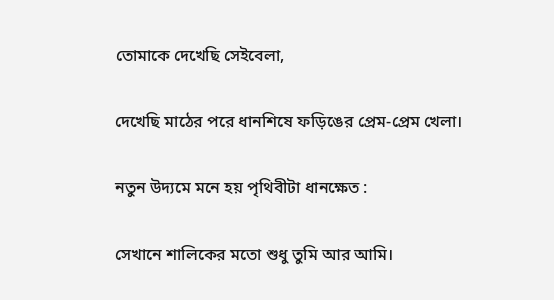তোমাকে দেখেছি সেইবেলা,

দেখেছি মাঠের পরে ধানশিষে ফড়িঙের প্রেম-প্রেম খেলা।

নতুন উদ্যমে মনে হয় পৃথিবীটা ধানক্ষেত :

সেখানে শালিকের মতো শুধু তুমি আর আমি।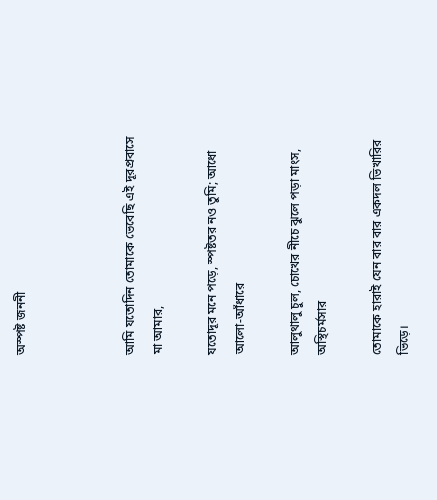অস্পষ্ট জননী



আমি যতোদিন তোমাকে ভেবেছি এই দূরপ্রবাসে মা আমার,

যতোদূর মনে পড়ে, স্পষ্টতর নও তুমি; আধো আলো-আঁধারে

আলুথালু চুল, চোখের নীচে ঝুলে পড়া মাংস, অস্থিচর্মসার

তোমাকে হারাই যেন বার বার একদল ভিখারির ভিড়ে।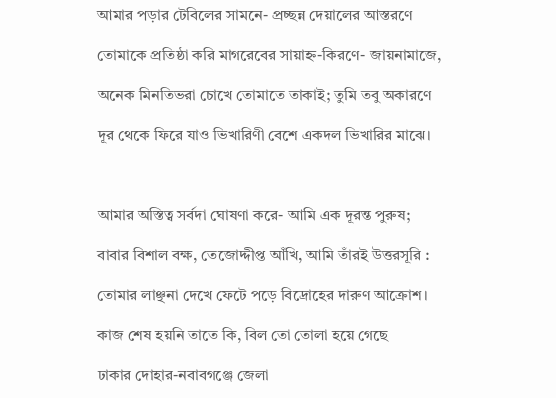আমার পড়ার টেবিলের সামনে- প্রচ্ছন্ন দেয়ালের আস্তরণে

তোমাকে প্রতিষ্ঠা করি মাগরেবের সায়াহ্ন-কিরণে- জায়নামাজে,

অনেক মিনতিভরা চোখে তোমাতে তাকাই; তুমি তবু অকারণে

দূর থেকে ফিরে যাও ভিখারিণী বেশে একদল ভিখারির মাঝে।



আমার অস্তিত্ব সর্বদা ঘোষণা করে- আমি এক দূরন্ত পুরুষ;

বাবার বিশাল বক্ষ, তেজোদ্দীপ্ত আঁখি, আমি তাঁরই উত্তরসূরি :

তোমার লাঞ্ছনা দেখে ফেটে পড়ে বিদ্রোহের দারুণ আক্রোশ।

কাজ শেষ হয়নি তাতে কি, বিল তো তোলা হয়ে গেছে

ঢাকার দোহার-নবাবগঞ্জে জেলা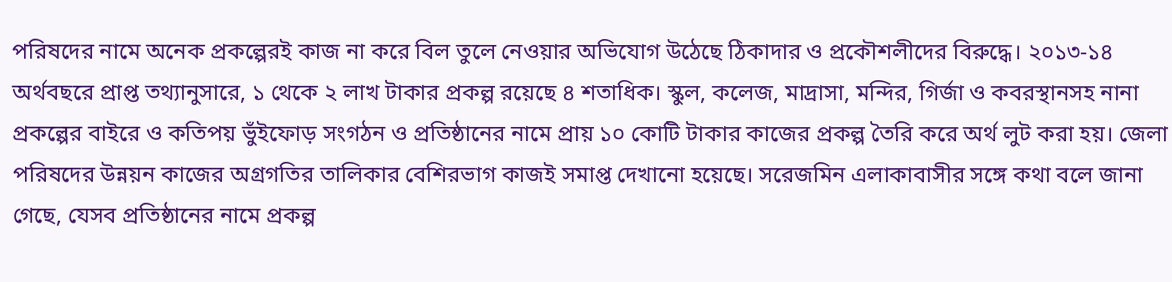পরিষদের নামে অনেক প্রকল্পেরই কাজ না করে বিল তুলে নেওয়ার অভিযোগ উঠেছে ঠিকাদার ও প্রকৌশলীদের বিরুদ্ধে। ২০১৩-১৪ অর্থবছরে প্রাপ্ত তথ্যানুসারে, ১ থেকে ২ লাখ টাকার প্রকল্প রয়েছে ৪ শতাধিক। স্কুল, কলেজ, মাদ্রাসা, মন্দির, গির্জা ও কবরস্থানসহ নানা প্রকল্পের বাইরে ও কতিপয় ভুঁইফোড় সংগঠন ও প্রতিষ্ঠানের নামে প্রায় ১০ কোটি টাকার কাজের প্রকল্প তৈরি করে অর্থ লুট করা হয়। জেলা পরিষদের উন্নয়ন কাজের অগ্রগতির তালিকার বেশিরভাগ কাজই সমাপ্ত দেখানো হয়েছে। সরেজমিন এলাকাবাসীর সঙ্গে কথা বলে জানা গেছে, যেসব প্রতিষ্ঠানের নামে প্রকল্প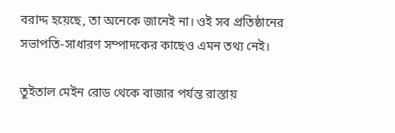বরাদ্দ হয়েছে, তা অনেকে জানেই না। ওই সব প্রতিষ্ঠানের সভাপতি-সাধারণ সম্পাদকের কাছেও এমন তথ্য নেই।

তুইতাল মেইন রোড থেকে বাজার পর্যন্ত রাস্তায়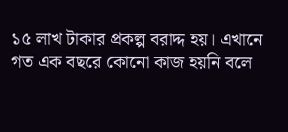১৫ লাখ টাকার প্রকল্প বরাদ্দ হয়। এখানে গত এক বছরে কোনো কাজ হয়নি বলে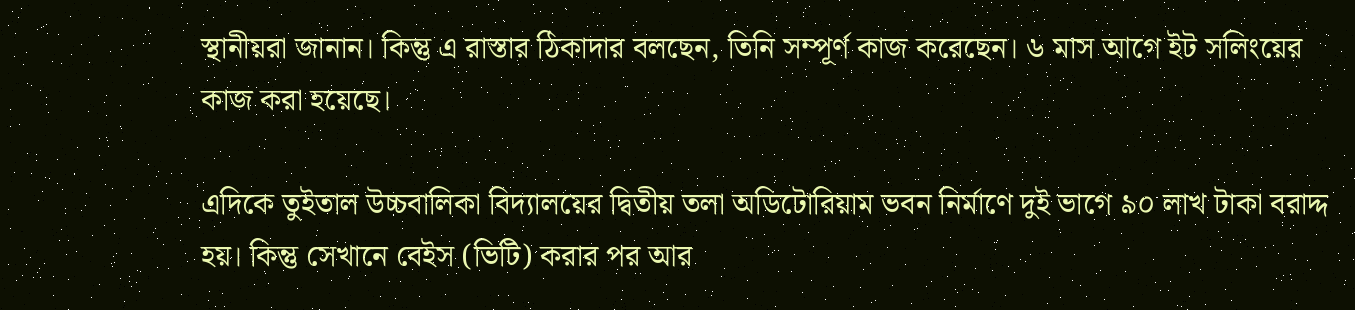স্থানীয়রা জানান। কিন্তু এ রাস্তার ঠিকাদার বলছেন, তিনি সম্পূর্ণ কাজ করেছেন। ৬ মাস আগে ইট সলিংয়ের কাজ করা হয়েছে।

এদিকে তুইতাল উচ্চবালিকা বিদ্যালয়ের দ্বিতীয় তলা অডিটোরিয়াম ভবন নির্মাণে দুই ভাগে ৯০ লাখ টাকা বরাদ্দ হয়। কিন্তু সেখানে বেইস (ভিটি) করার পর আর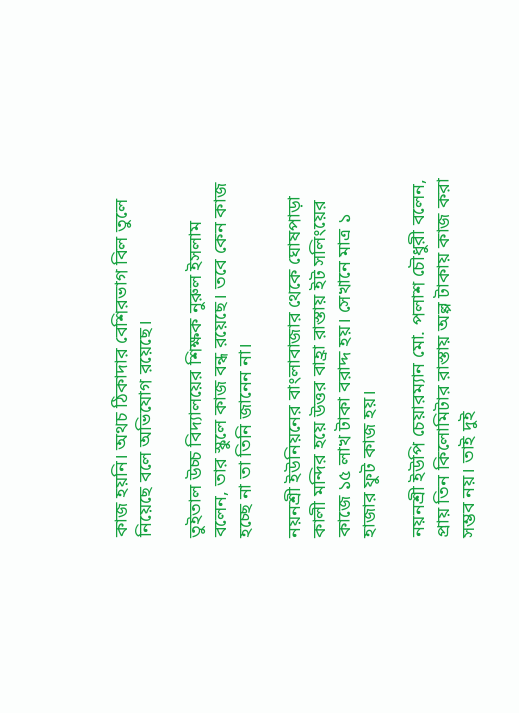কাজ হয়নি। অথচ ঠিকাদার বেশিরভাগ বিল তুলে নিয়েছে বলে অভিযোগ রয়েছে।

তুইতাল উচ্চ বিদ্যালয়ের শিক্ষক নুরুল ইসলাম বলেন, তার স্কুলে কাজ বন্ধ রয়েছে। তবে কেন কাজ হচ্ছে না তা তিনি জানেন না।

নয়নশ্রী ইউনিয়নের বাংলাবাজার থেকে ঘোষপাড়া কালী মন্দির হয়ে উত্তর বাহ্রা রাস্তায় ইট সলিংয়ের কাজে ১৫ লাখ টাকা বরাদ্দ হয়। সেখানে মাত্র ১ হাজার ফুট কাজ হয়।

নয়নশ্রী ইউপি চেয়ারম্যান মো. পলাশ চৌধুরী বলেন, প্রায় তিন কিলোমিটার রাস্তায় অল্প টাকায় কাজ করা সম্ভব নয়। তাই দুই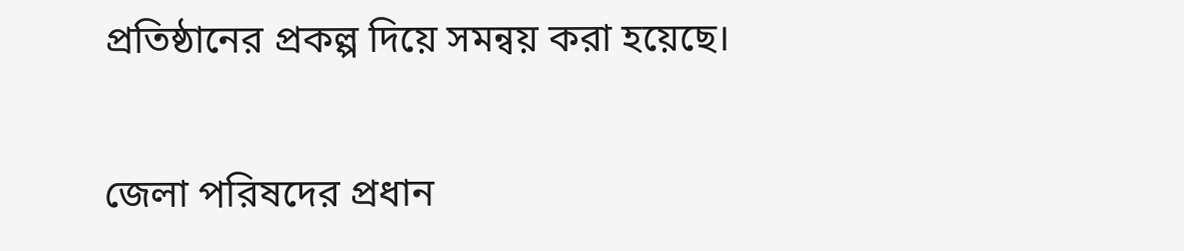প্রতিষ্ঠানের প্রকল্প দিয়ে সমন্বয় করা হয়েছে।

জেলা পরিষদের প্রধান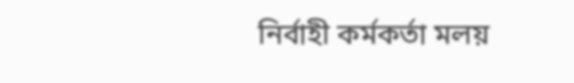নির্বাহী কর্মকর্তা মলয়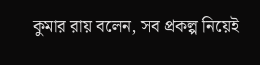কুমার রায় বলেন, সব প্রকল্প নিয়েই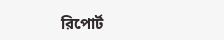রিপোর্ট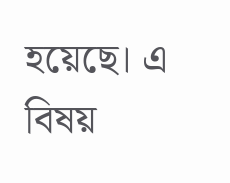হয়েছে। এ বিষয়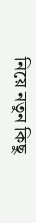নিয়ে নতুন কিছু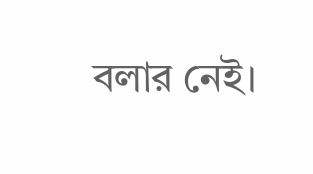বলার নেই।